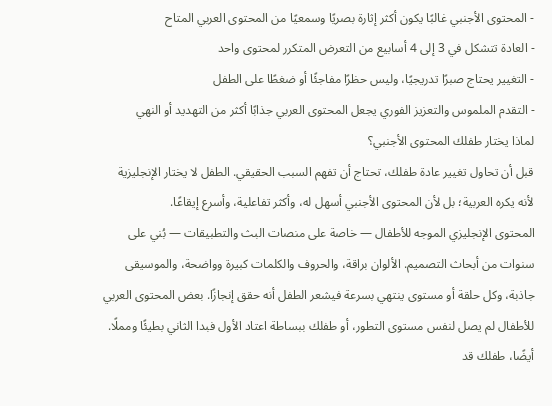- المحتوى الأجنبي غالبًا يكون أكثر إثارة بصريًا وسمعيًا من المحتوى العربي المتاح
- العادة تتشكل في 3 إلى 4 أسابيع من التعرض المتكرر لمحتوى واحد
- التغيير يحتاج صبرًا تدريجيًا، وليس حظرًا مفاجئًا أو ضغطًا على الطفل
- التقدم الملموس والتعزيز الفوري يجعل المحتوى العربي جذابًا أكثر من التهديد أو النهي
لماذا يختار طفلك المحتوى الأجنبي؟
قبل أن تحاول تغيير عادة طفلك، تحتاج أن تفهم السبب الحقيقي. الطفل لا يختار الإنجليزية لأنه يكره العربية؛ بل لأن المحتوى الأجنبي أسهل له، وأكثر تفاعلية، وأسرع إيقاعًا.
المحتوى الإنجليزي الموجه للأطفال — خاصة على منصات البث والتطبيقات — بُني على سنوات من أبحاث التصميم. الألوان براقة، والحروف والكلمات كبيرة وواضحة، والموسيقى جاذبة، وكل حلقة أو مستوى ينتهي بسرعة فيشعر الطفل أنه حقق إنجازًا. بعض المحتوى العربي للأطفال لم يصل لنفس مستوى التطور، أو طفلك ببساطة اعتاد الأول فبدا الثاني بطيئًا ومملًا.
أيضًا، طفلك قد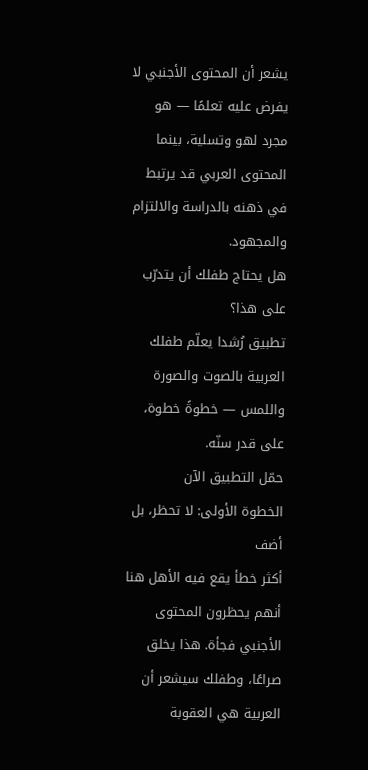يشعر أن المحتوى الأجنبي لا يفرض عليه تعلمًا — هو مجرد لهو وتسلية، بينما المحتوى العربي قد يرتبط في ذهنه بالدراسة والالتزام والمجهود.
هل يحتاج طفلك أن يتدرّب على هذا؟
تطبيق رُشدا يعلّم طفلك العربية بالصوت والصورة واللمس — خطوةً خطوة، على قدر سنّه.
حمّل التطبيق الآن
الخطوة الأولى: لا تحظر، بل أضف
أكثر خطأ يقع فيه الأهل هنا أنهم يحظرون المحتوى الأجنبي فجأة. هذا يخلق صراعًا، وطفلك سيشعر أن العربية هي العقوبة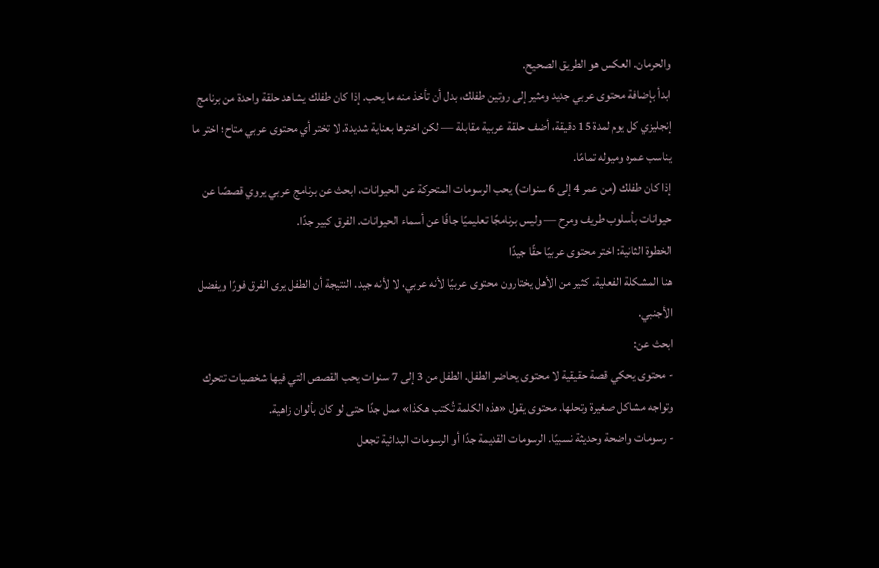والحرمان. العكس هو الطريق الصحيح.
ابدأ بإضافة محتوى عربي جديد ومثير إلى روتين طفلك، بدل أن تأخذ منه ما يحب. إذا كان طفلك يشاهد حلقة واحدة من برنامج إنجليزي كل يوم لمدة 15 دقيقة، أضف حلقة عربية مقابلة — لكن اخترها بعناية شديدة. لا تختر أي محتوى عربي متاح؛ اختر ما يناسب عمره وميوله تمامًا.
إذا كان طفلك (من عمر 4 إلى 6 سنوات) يحب الرسومات المتحركة عن الحيوانات، ابحث عن برنامج عربي يروي قصصًا عن حيوانات بأسلوب طريف ومرح — وليس برنامجًا تعليميًا جافًا عن أسماء الحيوانات. الفرق كبير جدًا.
الخطوة الثانية: اختر محتوى عربيًا حقًا جيدًا
هنا المشكلة الفعلية. كثير من الأهل يختارون محتوى عربيًا لأنه عربي، لا لأنه جيد. النتيجة أن الطفل يرى الفرق فورًا ويفضل الأجنبي.
ابحث عن:
- محتوى يحكي قصة حقيقية لا محتوى يحاضر الطفل. الطفل من 3 إلى 7 سنوات يحب القصص التي فيها شخصيات تتحرك وتواجه مشاكل صغيرة وتحلها. محتوى يقول «هذه الكلمة تُكتب هكذا» ممل جدًا حتى لو كان بألوان زاهية.
- رسومات واضحة وحديثة نسبيًا. الرسومات القديمة جدًا أو الرسومات البدائية تجعل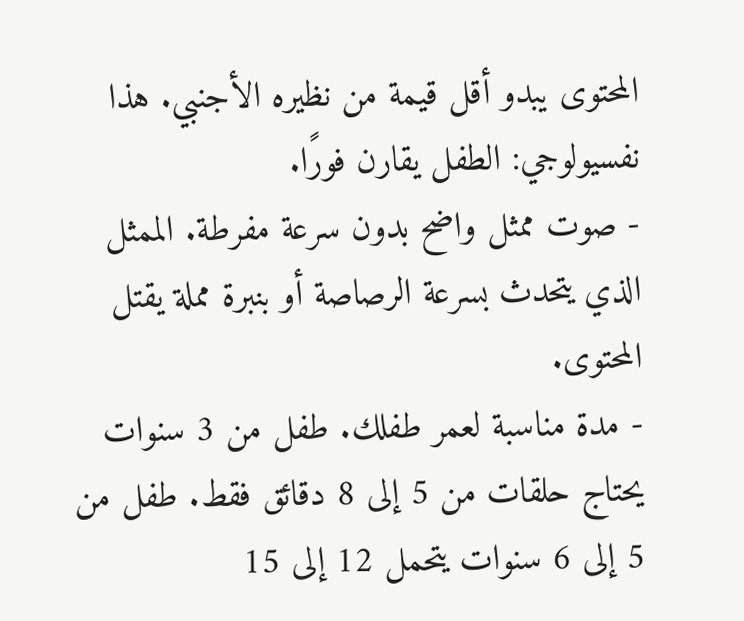المحتوى يبدو أقل قيمة من نظيره الأجنبي. هذا نفسيولوجي: الطفل يقارن فورًا.
- صوت ممثل واضح بدون سرعة مفرطة. الممثل الذي يتحدث بسرعة الرصاصة أو بنبرة مملة يقتل المحتوى.
- مدة مناسبة لعمر طفلك. طفل من 3 سنوات يحتاج حلقات من 5 إلى 8 دقائق فقط. طفل من 5 إلى 6 سنوات يتحمل 12 إلى 15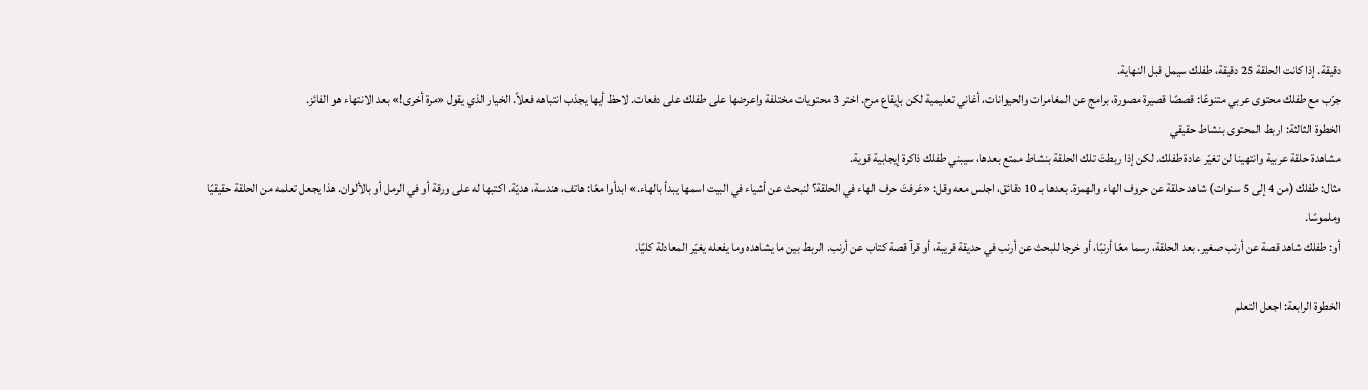دقيقة. إذا كانت الحلقة 25 دقيقة، طفلك سيمل قبل النهاية.
جرّب مع طفلك محتوى عربي متنوعًا: قصصًا قصيرة مصورة، برامج عن المغامرات والحيوانات، أغاني تعليمية لكن بإيقاع مرح. اختر 3 محتويات مختلفة واعرضها على طفلك على دفعات. لاحظ أيها يجذب انتباهه فعلاً. الخيار الذي يقول «مرة أخرى!» بعد الانتهاء هو الفائز.
الخطوة الثالثة: اربط المحتوى بنشاط حقيقي
مشاهدة حلقة عربية وانتهينا لن تغيّر عادة طفلك. لكن إذا ربطتَ تلك الحلقة بنشاط ممتع بعدها، سيبني طفلك ذاكرة إيجابية قوية.
مثال: طفلك (من 4 إلى 5 سنوات) شاهد حلقة عن حروف الهاء والهمزة. بعدها بـ 10 دقائق، اجلس معه وقل: «عَرفتَ حرف الهاء في الحلقة؟ لنبحث عن أشياء في البيت اسمها يبدأ بالهاء.» ابدأوا معًا: هاتف، هندسة، هديّة. اكتبها له على ورقة أو في الرمل أو بالألوان. هذا يجعل تعلمه من الحلقة حقيقيًا وملموسًا.
أو: طفلك شاهد قصة عن أرنب صغير. بعد الحلقة، رسما معًا أرنبًا، أو خرجا للبحث عن أرنب في حديقة قريبة، أو قرآ قصة كتاب عن أرنب. الربط بين ما يشاهده وما يفعله يغيّر المعادلة كليًا.

الخطوة الرابعة: اجعل التعلم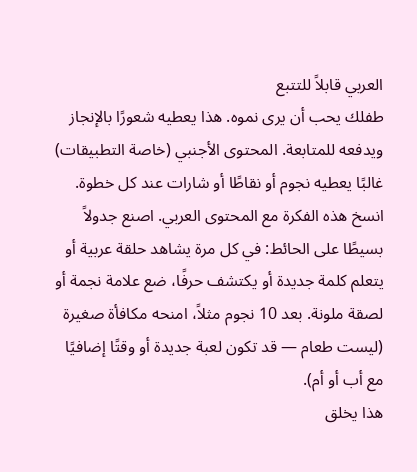العربي قابلاً للتتبع
طفلك يحب أن يرى نموه. هذا يعطيه شعورًا بالإنجاز ويدفعه للمتابعة. المحتوى الأجنبي (خاصة التطبيقات) غالبًا يعطيه نجوم أو نقاطًا أو شارات عند كل خطوة.
انسخ هذه الفكرة مع المحتوى العربي. اصنع جدولاً بسيطًا على الحائط: في كل مرة يشاهد حلقة عربية أو يتعلم كلمة جديدة أو يكتشف حرفًا، ضع علامة نجمة أو لصقة ملونة. بعد 10 نجوم مثلاً، امنحه مكافأة صغيرة (ليست طعام — قد تكون لعبة جديدة أو وقتًا إضافيًا مع أب أو أم).
هذا يخلق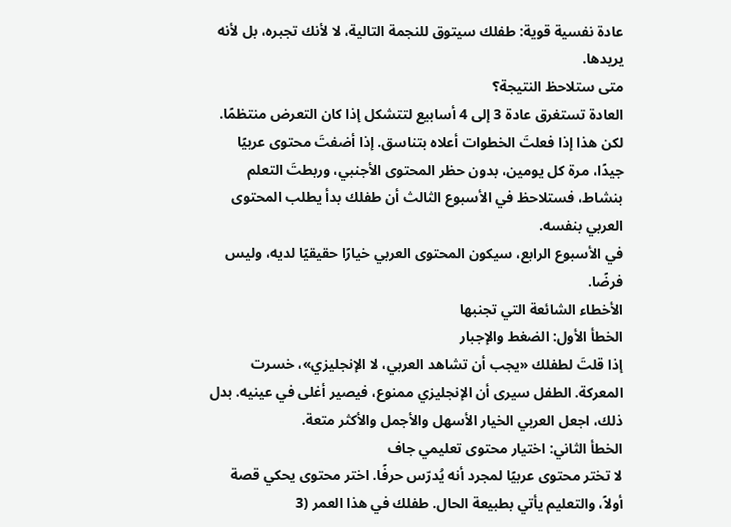عادة نفسية قوية: طفلك سيتوق للنجمة التالية، لا لأنك تجبره، بل لأنه يريدها.
متى ستلاحظ النتيجة؟
العادة تستغرق عادة 3 إلى 4 أسابيع لتتشكل إذا كان التعرض منتظمًا. لكن هذا إذا فعلتَ الخطوات أعلاه بتناسق. إذا أضفتَ محتوى عربيًا جيدًا، مرة كل يومين، بدون حظر المحتوى الأجنبي، وربطتَ التعلم بنشاط، فستلاحظ في الأسبوع الثالث أن طفلك بدأ يطلب المحتوى العربي بنفسه.
في الأسبوع الرابع، سيكون المحتوى العربي خيارًا حقيقيًا لديه، وليس فرضًا.
الأخطاء الشائعة التي تجنبها
الخطأ الأول: الضغط والإجبار
إذا قلتَ لطفلك «يجب أن تشاهد العربي، لا الإنجليزي»، خسرت المعركة. الطفل سيرى أن الإنجليزي ممنوع، فيصير أغلى في عينيه. بدل ذلك، اجعل العربي الخيار الأسهل والأجمل والأكثر متعة.
الخطأ الثاني: اختيار محتوى تعليمي جاف
لا تختر محتوى عربيًا لمجرد أنه يُدرّس حرفًا. اختر محتوى يحكي قصة أولاً، والتعليم يأتي بطبيعة الحال. طفلك في هذا العمر (3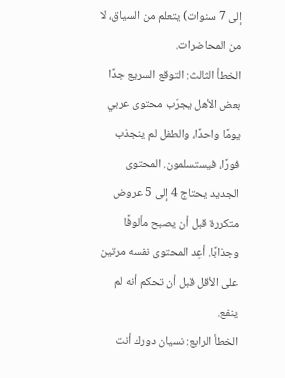إلى 7 سنوات) يتعلم من السياق، لا من المحاضرات.
الخطأ الثالث: التوقع السريع جدًا
بعض الأهل يجرّب محتوى عربي يومًا واحدًا، والطفل لم ينجذب فورًا، فيستسلمون. المحتوى الجديد يحتاج 4 إلى 5 عروض متكررة قبل أن يصبح مألوفًا وجذابًا. أعِد المحتوى نفسه مرتين على الأقل قبل أن تحكم أنه لم ينفع.
الخطأ الرابع: نسيان دورك أنت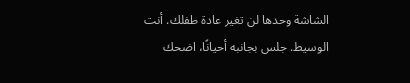الشاشة وحدها لن تغير عادة طفلك. أنت الوسيط. جلس بجانبه أحيانًا، اضحك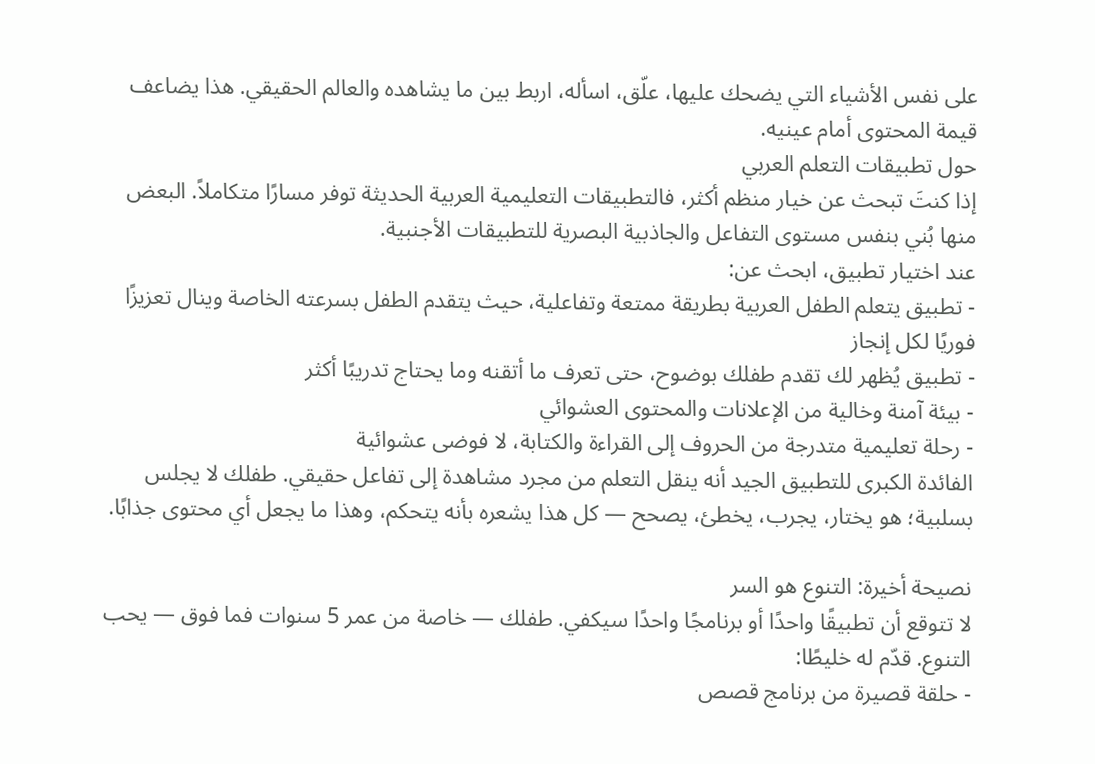على نفس الأشياء التي يضحك عليها، علّق، اسأله، اربط بين ما يشاهده والعالم الحقيقي. هذا يضاعف قيمة المحتوى أمام عينيه.
حول تطبيقات التعلم العربي
إذا كنتَ تبحث عن خيار منظم أكثر، فالتطبيقات التعليمية العربية الحديثة توفر مسارًا متكاملاً. البعض منها بُني بنفس مستوى التفاعل والجاذبية البصرية للتطبيقات الأجنبية.
عند اختيار تطبيق، ابحث عن:
- تطبيق يتعلم الطفل العربية بطريقة ممتعة وتفاعلية، حيث يتقدم الطفل بسرعته الخاصة وينال تعزيزًا فوريًا لكل إنجاز
- تطبيق يُظهر لك تقدم طفلك بوضوح، حتى تعرف ما أتقنه وما يحتاج تدريبًا أكثر
- بيئة آمنة وخالية من الإعلانات والمحتوى العشوائي
- رحلة تعليمية متدرجة من الحروف إلى القراءة والكتابة، لا فوضى عشوائية
الفائدة الكبرى للتطبيق الجيد أنه ينقل التعلم من مجرد مشاهدة إلى تفاعل حقيقي. طفلك لا يجلس بسلبية؛ هو يختار، يجرب، يخطئ، يصحح — كل هذا يشعره بأنه يتحكم، وهذا ما يجعل أي محتوى جذابًا.

نصيحة أخيرة: التنوع هو السر
لا تتوقع أن تطبيقًا واحدًا أو برنامجًا واحدًا سيكفي. طفلك — خاصة من عمر 5 سنوات فما فوق — يحب التنوع. قدّم له خليطًا:
- حلقة قصيرة من برنامج قصص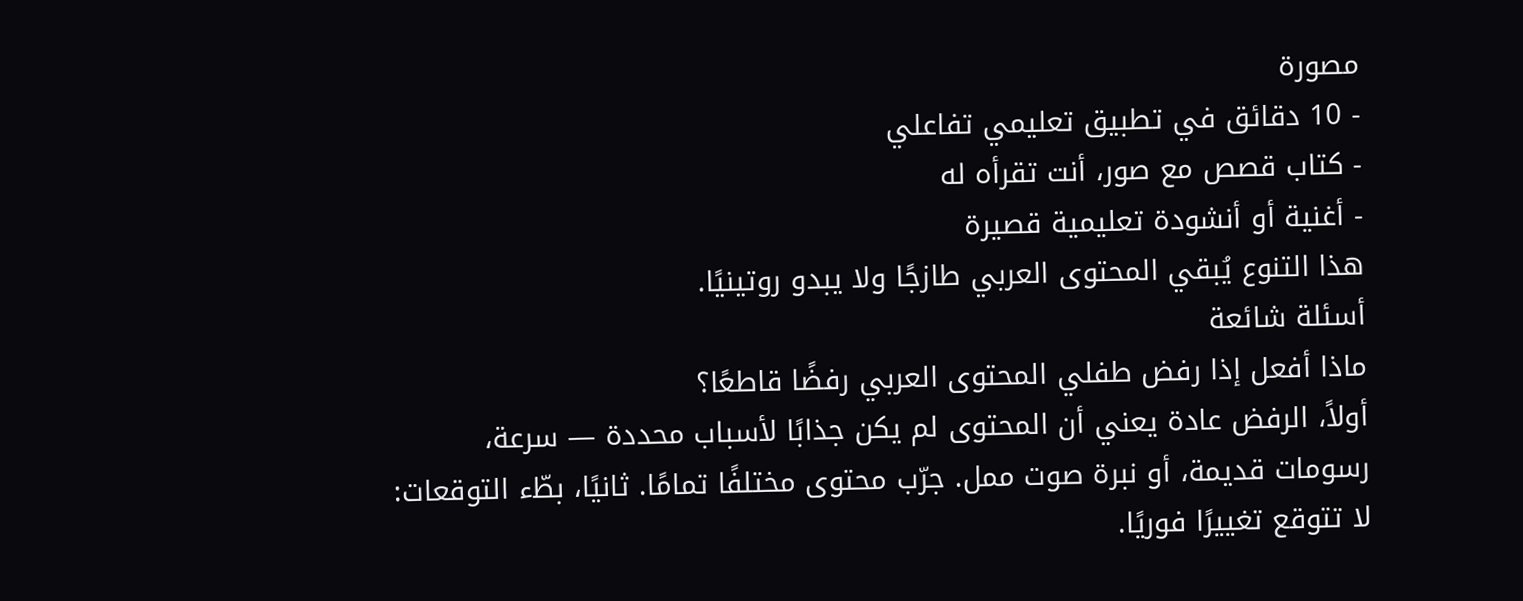مصورة
- 10 دقائق في تطبيق تعليمي تفاعلي
- كتاب قصص مع صور، أنت تقرأه له
- أغنية أو أنشودة تعليمية قصيرة
هذا التنوع يُبقي المحتوى العربي طازجًا ولا يبدو روتينيًا.
أسئلة شائعة
ماذا أفعل إذا رفض طفلي المحتوى العربي رفضًا قاطعًا؟
أولاً، الرفض عادة يعني أن المحتوى لم يكن جذابًا لأسباب محددة — سرعة، رسومات قديمة، أو نبرة صوت ممل. جرّب محتوى مختلفًا تمامًا. ثانيًا، بطّء التوقعات: لا تتوقع تغييرًا فوريًا.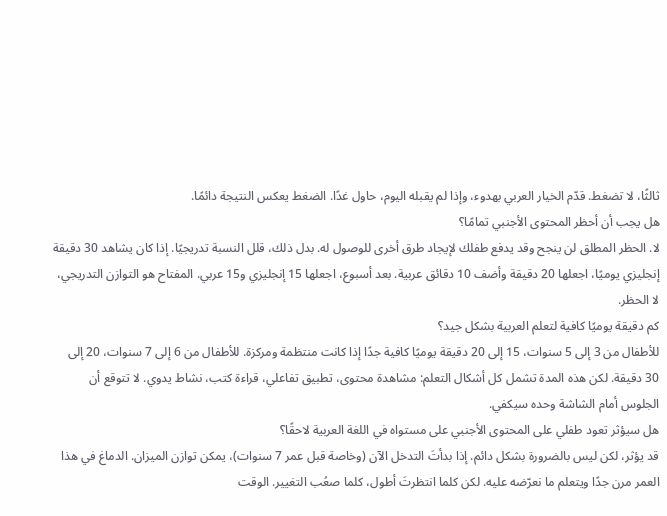ثالثًا، لا تضغط. قدّم الخيار العربي بهدوء، وإذا لم يقبله اليوم، حاول غدًا. الضغط يعكس النتيجة دائمًا.
هل يجب أن أحظر المحتوى الأجنبي تمامًا؟
لا. الحظر المطلق لن ينجح وقد يدفع طفلك لإيجاد طرق أخرى للوصول له. بدل ذلك، قلل النسبة تدريجيًا. إذا كان يشاهد 30 دقيقة إنجليزي يوميًا، اجعلها 20 دقيقة وأضف 10 دقائق عربية. بعد أسبوع، اجعلها 15 إنجليزي و15 عربي. المفتاح هو التوازن التدريجي، لا الحظر.
كم دقيقة يوميًا كافية لتعلم العربية بشكل جيد؟
للأطفال من 3 إلى 5 سنوات، 15 إلى 20 دقيقة يوميًا كافية جدًا إذا كانت منتظمة ومركزة. للأطفال من 6 إلى 7 سنوات، 20 إلى 30 دقيقة. لكن هذه المدة تشمل كل أشكال التعلم: مشاهدة محتوى، تطبيق تفاعلي، قراءة كتب، نشاط يدوي. لا تتوقع أن الجلوس أمام الشاشة وحده سيكفي.
هل سيؤثر تعود طفلي على المحتوى الأجنبي على مستواه في اللغة العربية لاحقًا؟
قد يؤثر، لكن ليس بالضرورة بشكل دائم. إذا بدأتَ التدخل الآن (وخاصة قبل عمر 7 سنوات)، يمكن توازن الميزان. الدماغ في هذا العمر مرن جدًا ويتعلم ما نعرّضه عليه. لكن كلما انتظرتَ أطول، كلما صعُب التغيير. الوقت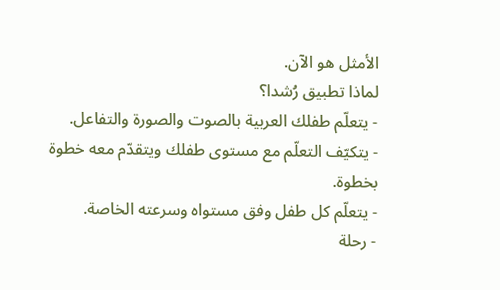الأمثل هو الآن.
لماذا تطبيق رُشدا؟
- يتعلّم طفلك العربية بالصوت والصورة والتفاعل.
- يتكيّف التعلّم مع مستوى طفلك ويتقدّم معه خطوة بخطوة.
- يتعلّم كل طفل وفق مستواه وسرعته الخاصة.
- رحلة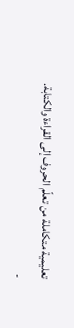تعليمية متكاملة من تعلّم الحروف إلى القراءة والكتابة.
-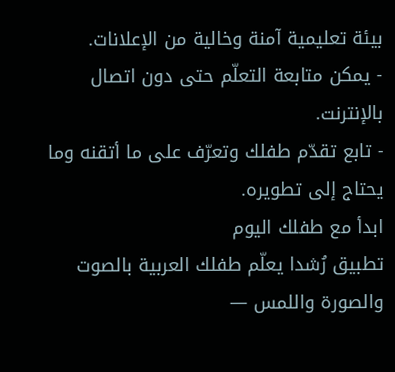بيئة تعليمية آمنة وخالية من الإعلانات.
- يمكن متابعة التعلّم حتى دون اتصال بالإنترنت.
- تابع تقدّم طفلك وتعرّف على ما أتقنه وما يحتاج إلى تطويره.
ابدأ مع طفلك اليوم
تطبيق رُشدا يعلّم طفلك العربية بالصوت والصورة واللمس —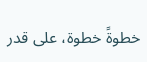خطوةً خطوة، على قدر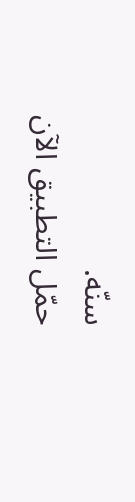سنّه.
حمّل التطبيق الآن